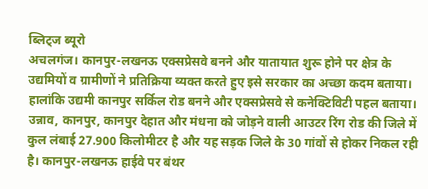ब्लिट्ज ब्यूरो
अचलगंज। कानपुर-लखनऊ एक्सप्रेसवे बनने और यातायात शुरू होने पर क्षेत्र के उद्यमियों व ग्रामीणों ने प्रतिक्रिया व्यक्त करते हुए इसे सरकार का अच्छा कदम बताया। हालांकि उद्यमी कानपुर सर्किल रोड बनने और एक्सप्रेसवे से कनेक्टिविटी पहल बताया।
उन्नाव, कानपुर, कानपुर देहात और मंधना को जोड़ने वाली आउटर रिंग रोड की जिले में कुल लंबाई 27.900 किलोमीटर है और यह सड़क जिले के 30 गांवों से होकर निकल रही है। कानपुर-लखनऊ हाईवे पर बंथर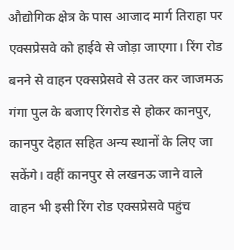औद्योगिक क्षेत्र के पास आजाद मार्ग तिराहा पर एक्सप्रेसवे को हाईवे से जोड़ा जाएगा। रिंग रोड बनने से वाहन एक्सप्रेसवे से उतर कर जाजमऊ गंगा पुल के बजाए रिंगरोड से होकर कानपुर, कानपुर देहात सहित अन्य स्थानों के लिए जा सकेंगे। वहीं कानपुर से लखनऊ जाने वाले वाहन भी इसी रिंग रोड एक्सप्रेसवे पहुंच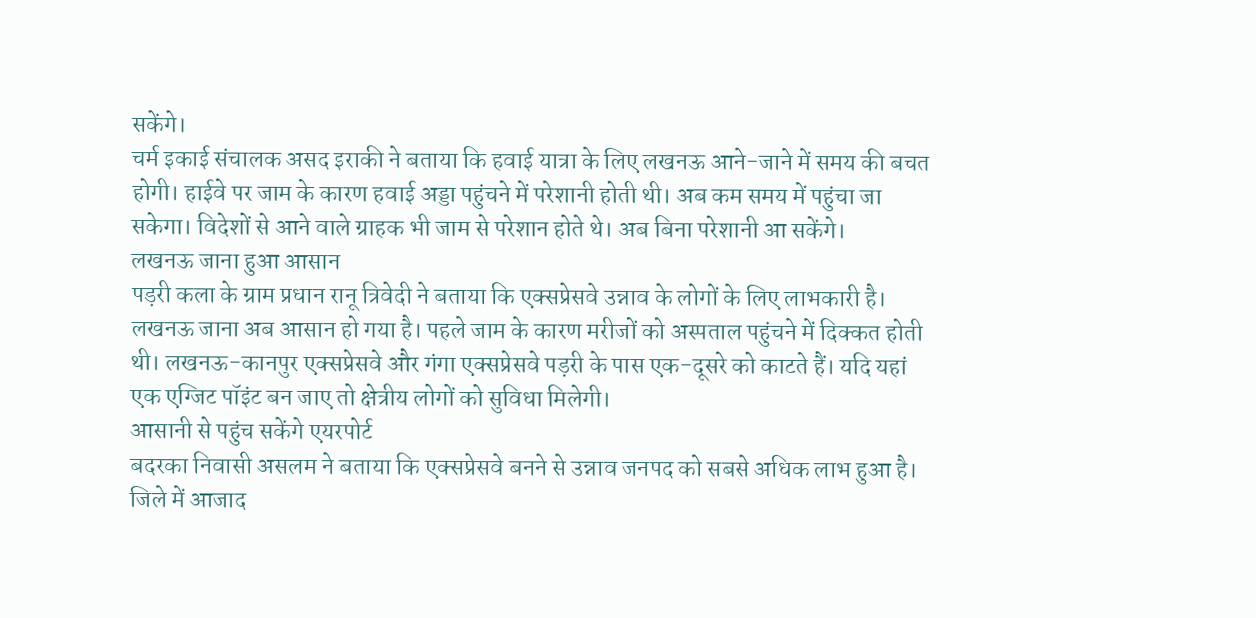सकेंगे।
चर्म इकाई संचालक असद इराकी ने बताया कि हवाई यात्रा के लिए लखनऊ आने-जाने में समय की बचत होगी। हाईवे पर जाम के कारण हवाई अड्डा पहुंचने में परेशानी होती थी। अब कम समय में पहुंचा जा सकेगा। विदेशों से आने वाले ग्राहक भी जाम से परेशान होते थे। अब बिना परेशानी आ सकेंगे।
लखनऊ जाना हुआ आसान
पड़री कला के ग्राम प्रधान रानू त्रिवेदी ने बताया कि एक्सप्रेसवे उन्नाव के लोगों के लिए लाभकारी है। लखनऊ जाना अब आसान हो गया है। पहले जाम के कारण मरीजों को अस्पताल पहुंचने में दिक्कत होती थी। लखनऊ-कानपुर एक्सप्रेसवे और गंगा एक्सप्रेसवे पड़री के पास एक-दूसरे को काटते हैं। यदि यहां एक एग्जिट पॉइंट बन जाए तो क्षेत्रीय लोगों को सुविधा मिलेगी।
आसानी से पहुंच सकेंगे एयरपोर्ट
बदरका निवासी असलम ने बताया कि एक्सप्रेसवे बनने से उन्नाव जनपद को सबसे अधिक लाभ हुआ है। जिले में आजाद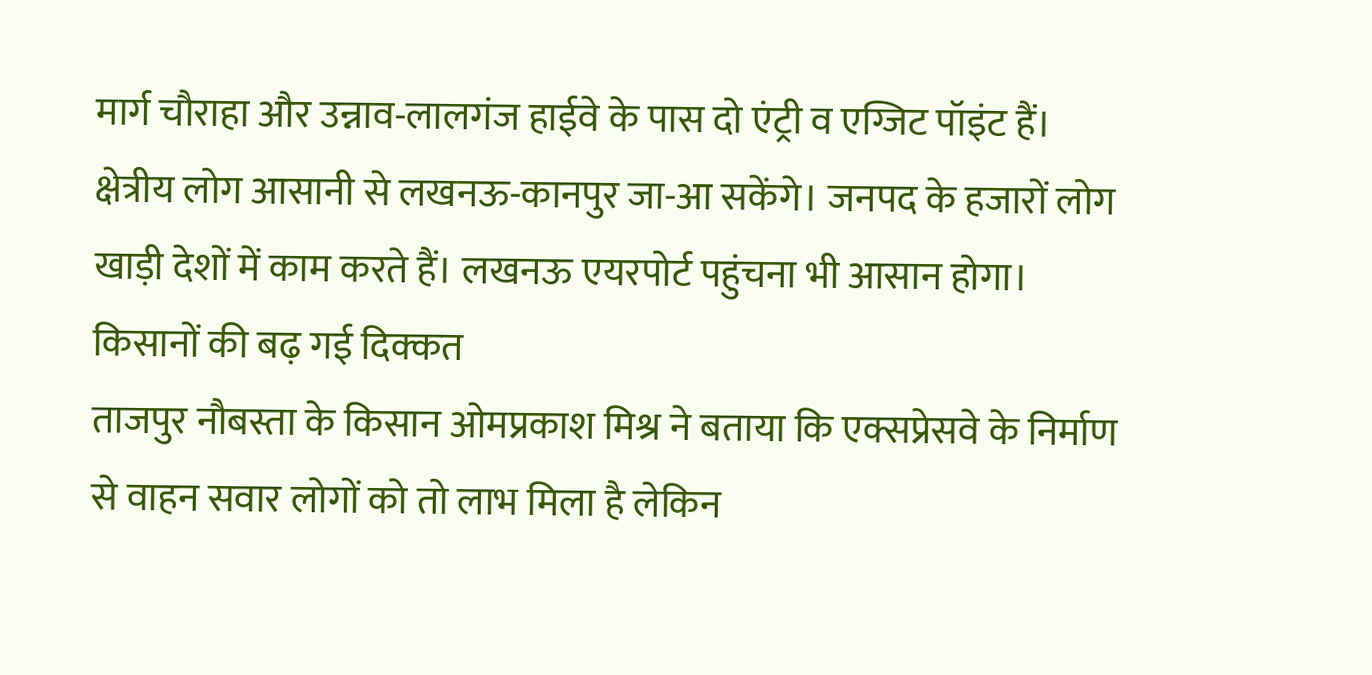मार्ग चौराहा और उन्नाव-लालगंज हाईवे के पास दो एंट्री व एग्जिट पॉइंट हैं। क्षेत्रीय लोग आसानी से लखनऊ-कानपुर जा-आ सकेंगे। जनपद के हजारों लोग खाड़ी देशों में काम करते हैं। लखनऊ एयरपोर्ट पहुंचना भी आसान होगा।
किसानों की बढ़ गई दिक्कत
ताजपुर नौबस्ता के किसान ओमप्रकाश मिश्र ने बताया कि एक्सप्रेसवे के निर्माण से वाहन सवार लोगों को तो लाभ मिला है लेकिन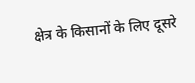क्षेत्र के किसानों के लिए दूसरे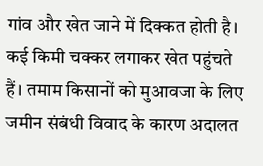गांव और खेत जाने में दिक्कत होती है। कई किमी चक्कर लगाकर खेत पहुंचते हैं। तमाम किसानों को मुआवजा के लिए जमीन संबंधी विवाद के कारण अदालत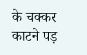के चक्कर काटने पड़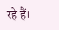रहे हैं।